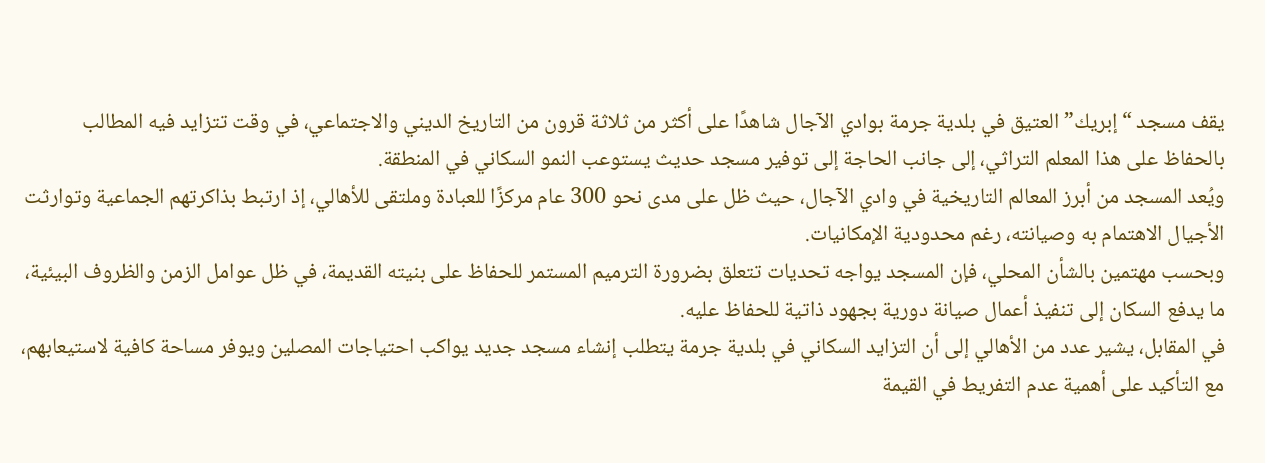يقف مسجد “إبريك” العتيق في بلدية جرمة بوادي الآجال شاهدًا على أكثر من ثلاثة قرون من التاريخ الديني والاجتماعي، في وقت تتزايد فيه المطالب بالحفاظ على هذا المعلم التراثي، إلى جانب الحاجة إلى توفير مسجد حديث يستوعب النمو السكاني في المنطقة.
ويُعد المسجد من أبرز المعالم التاريخية في وادي الآجال، حيث ظل على مدى نحو 300 عام مركزًا للعبادة وملتقى للأهالي، إذ ارتبط بذاكرتهم الجماعية وتوارثت الأجيال الاهتمام به وصيانته، رغم محدودية الإمكانيات.
وبحسب مهتمين بالشأن المحلي، فإن المسجد يواجه تحديات تتعلق بضرورة الترميم المستمر للحفاظ على بنيته القديمة، في ظل عوامل الزمن والظروف البيئية، ما يدفع السكان إلى تنفيذ أعمال صيانة دورية بجهود ذاتية للحفاظ عليه.
في المقابل، يشير عدد من الأهالي إلى أن التزايد السكاني في بلدية جرمة يتطلب إنشاء مسجد جديد يواكب احتياجات المصلين ويوفر مساحة كافية لاستيعابهم، مع التأكيد على أهمية عدم التفريط في القيمة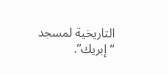التاريخية لمسجد “إبريك”.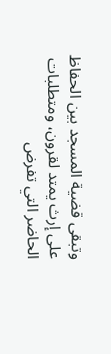وتبقى قضية المسجد بين الحفاظ على إرث يمتد لقرون، ومتطلبات الحاضر التي تفرض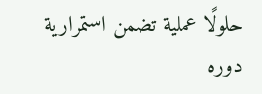حلولًا عملية تضمن استمرارية دوره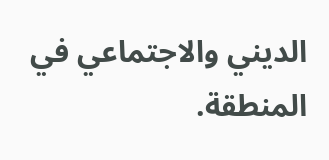الديني والاجتماعي في المنطقة.